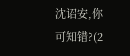沈诏安,你可知错?(2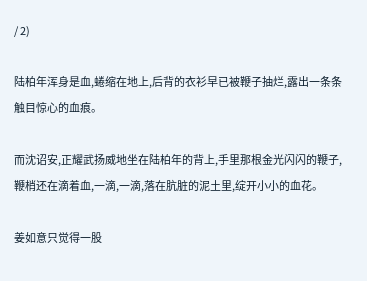/ 2)

陆柏年浑身是血,蜷缩在地上,后背的衣衫早已被鞭子抽烂,露出一条条触目惊心的血痕。

而沈诏安,正耀武扬威地坐在陆柏年的背上,手里那根金光闪闪的鞭子,鞭梢还在滴着血,一滴,一滴,落在肮脏的泥土里,绽开小小的血花。

姜如意只觉得一股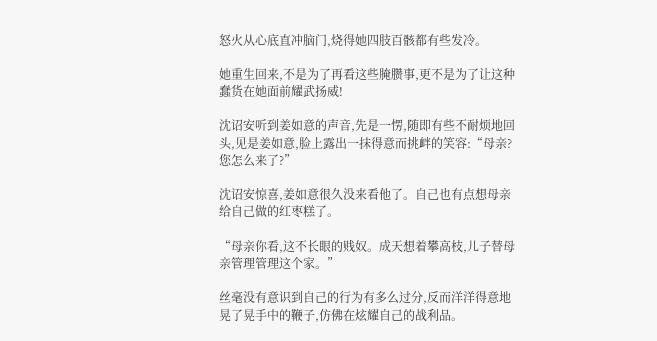怒火从心底直冲脑门,烧得她四肢百骸都有些发冷。

她重生回来,不是为了再看这些腌臜事,更不是为了让这种蠢货在她面前耀武扬威!

沈诏安听到姜如意的声音,先是一愣,随即有些不耐烦地回头,见是姜如意,脸上露出一抹得意而挑衅的笑容:“母亲?您怎么来了?”

沈诏安惊喜,姜如意很久没来看他了。自己也有点想母亲给自己做的红枣糕了。

“母亲你看,这不长眼的贱奴。成天想着攀高枝,儿子替母亲管理管理这个家。”

丝毫没有意识到自己的行为有多么过分,反而洋洋得意地晃了晃手中的鞭子,仿佛在炫耀自己的战利品。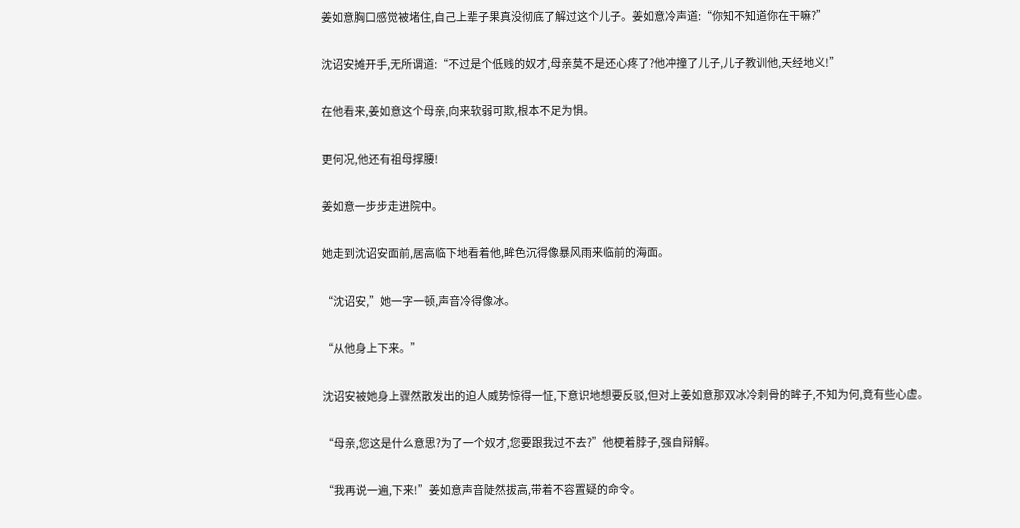姜如意胸口感觉被堵住,自己上辈子果真没彻底了解过这个儿子。姜如意冷声道:“你知不知道你在干嘛?”

沈诏安摊开手,无所谓道:“不过是个低贱的奴才,母亲莫不是还心疼了?他冲撞了儿子,儿子教训他,天经地义!”

在他看来,姜如意这个母亲,向来软弱可欺,根本不足为惧。

更何况,他还有祖母撑腰!

姜如意一步步走进院中。

她走到沈诏安面前,居高临下地看着他,眸色沉得像暴风雨来临前的海面。

“沈诏安,”她一字一顿,声音冷得像冰。

“从他身上下来。”

沈诏安被她身上骤然散发出的迫人威势惊得一怔,下意识地想要反驳,但对上姜如意那双冰冷刺骨的眸子,不知为何,竟有些心虚。

“母亲,您这是什么意思?为了一个奴才,您要跟我过不去?”他梗着脖子,强自辩解。

“我再说一遍,下来!”姜如意声音陡然拔高,带着不容置疑的命令。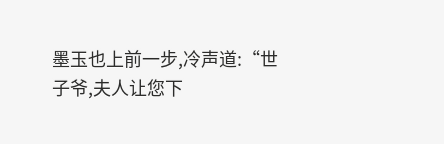墨玉也上前一步,冷声道:“世子爷,夫人让您下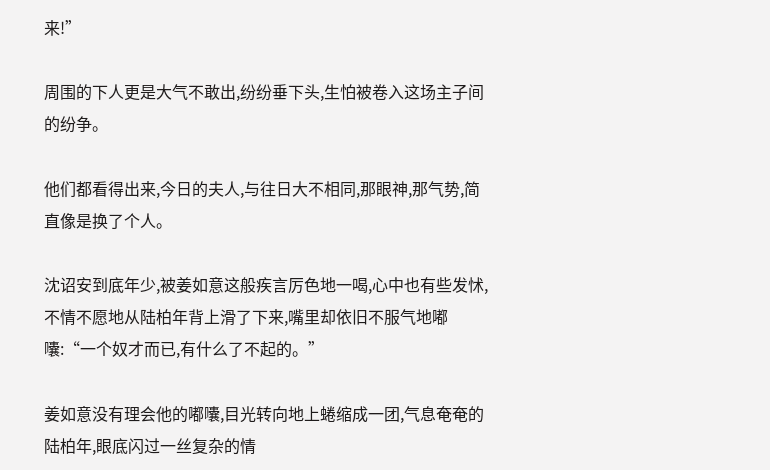来!”

周围的下人更是大气不敢出,纷纷垂下头,生怕被卷入这场主子间的纷争。

他们都看得出来,今日的夫人,与往日大不相同,那眼神,那气势,简直像是换了个人。

沈诏安到底年少,被姜如意这般疾言厉色地一喝,心中也有些发怵,不情不愿地从陆柏年背上滑了下来,嘴里却依旧不服气地嘟囔:“一个奴才而已,有什么了不起的。”

姜如意没有理会他的嘟囔,目光转向地上蜷缩成一团,气息奄奄的陆柏年,眼底闪过一丝复杂的情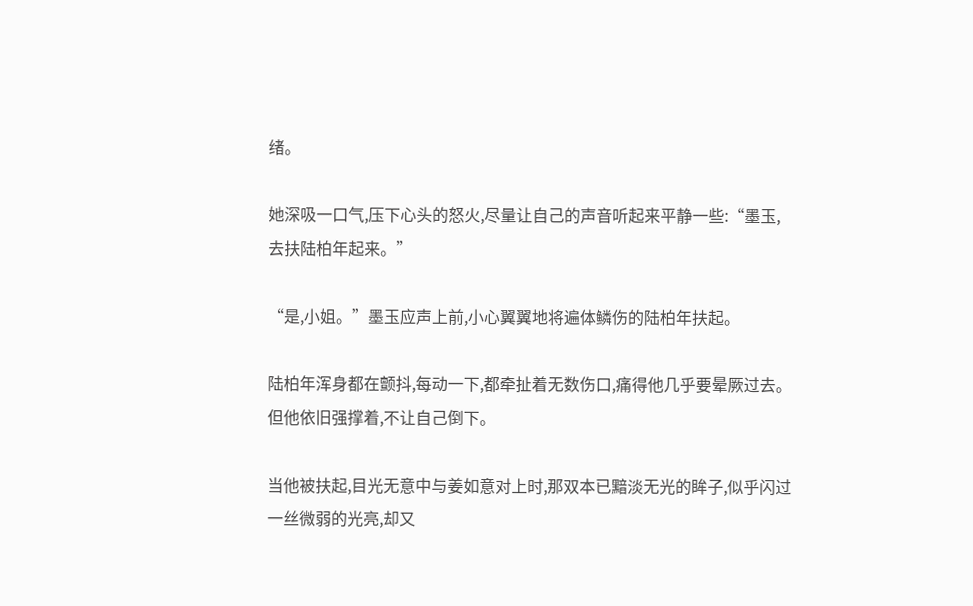绪。

她深吸一口气,压下心头的怒火,尽量让自己的声音听起来平静一些:“墨玉,去扶陆柏年起来。”

“是,小姐。”墨玉应声上前,小心翼翼地将遍体鳞伤的陆柏年扶起。

陆柏年浑身都在颤抖,每动一下,都牵扯着无数伤口,痛得他几乎要晕厥过去。但他依旧强撑着,不让自己倒下。

当他被扶起,目光无意中与姜如意对上时,那双本已黯淡无光的眸子,似乎闪过一丝微弱的光亮,却又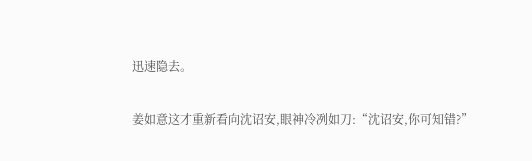迅速隐去。

姜如意这才重新看向沈诏安,眼神冷冽如刀:“沈诏安,你可知错?”